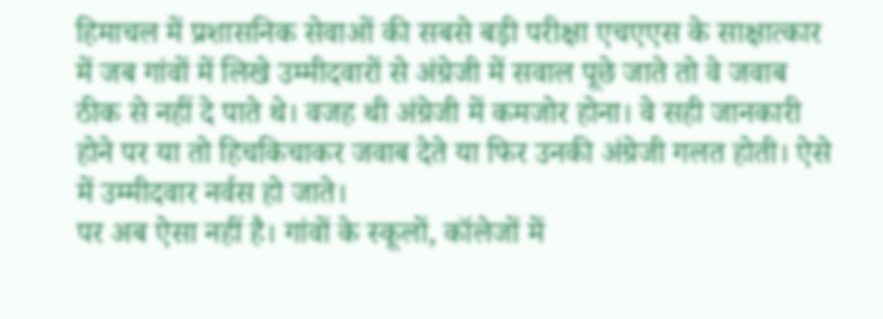हिमाचल में प्रशासनिक सेवाओं की सबसे बड़ी परीक्षा एचएएस के साक्षात्कार में जब गांवों में लिखे उम्मीदवारों से अंग्रेजी में सवाल पूछे जाते तो वे जवाब ठीक से नहीं दे पाते थे। वजह थी अंग्रेजी में कमजोर होना। वे सही जानकारी होने पर या तो हिचकिचाकर जवाब देते या फिर उनकी अंग्रेजी गलत होती। ऐसे में उम्मीदवार नर्वस हो जाते।
पर अब ऐसा नहीं है। गांवों के स्कूलों, कॉलेजों में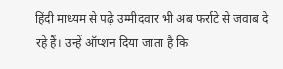हिंदी माध्यम से पढ़े उम्मीदवार भी अब फर्राटे से जवाब दे रहे हैं। उन्हें ऑप्शन दिया जाता है कि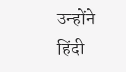उन्होंने हिंदी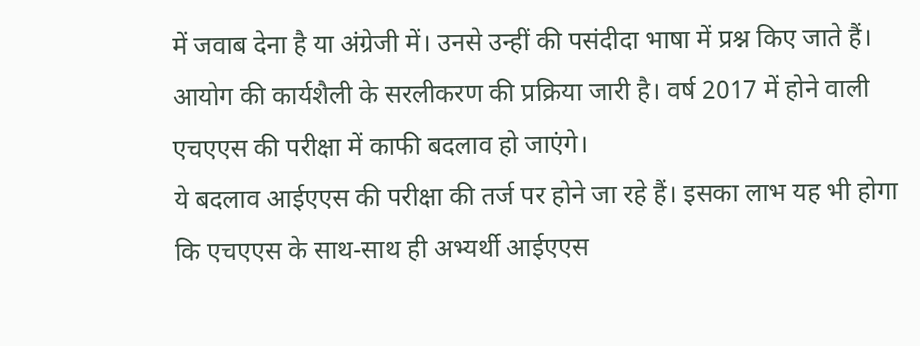में जवाब देना है या अंग्रेजी में। उनसे उन्हीं की पसंदीदा भाषा में प्रश्न किए जाते हैं। आयोग की कार्यशैली के सरलीकरण की प्रक्रिया जारी है। वर्ष 2017 में होने वाली एचएएस की परीक्षा में काफी बदलाव हो जाएंगे।
ये बदलाव आईएएस की परीक्षा की तर्ज पर होने जा रहे हैं। इसका लाभ यह भी होगा कि एचएएस के साथ-साथ ही अभ्यर्थी आईएएस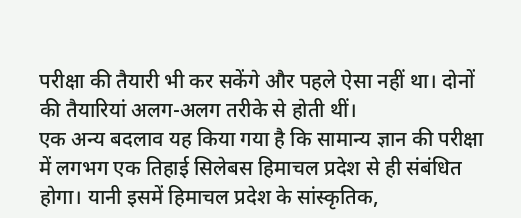परीक्षा की तैयारी भी कर सकेंगे और पहले ऐसा नहीं था। दोनों की तैयारियां अलग-अलग तरीके से होती थीं।
एक अन्य बदलाव यह किया गया है कि सामान्य ज्ञान की परीक्षा में लगभग एक तिहाई सिलेबस हिमाचल प्रदेश से ही संबंधित होगा। यानी इसमें हिमाचल प्रदेश के सांस्कृतिक,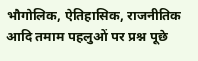भौगोलिक, ऐतिहासिक, राजनीतिक आदि तमाम पहलुओं पर प्रश्न पूछे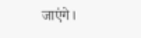जाएंगे।